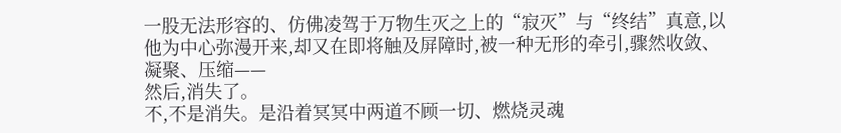一股无法形容的、仿佛凌驾于万物生灭之上的“寂灭”与“终结”真意,以他为中心弥漫开来,却又在即将触及屏障时,被一种无形的牵引,骤然收敛、凝聚、压缩——
然后,消失了。
不,不是消失。是沿着冥冥中两道不顾一切、燃烧灵魂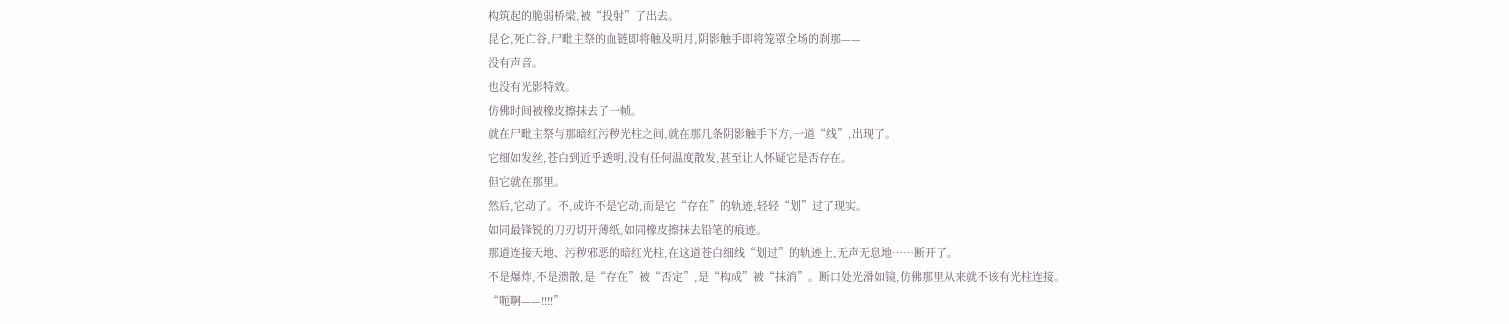构筑起的脆弱桥梁,被“投射”了出去。
昆仑,死亡谷,尸毗主祭的血链即将触及明月,阴影触手即将笼罩全场的刹那——
没有声音。
也没有光影特效。
仿佛时间被橡皮擦抹去了一帧。
就在尸毗主祭与那暗红污秽光柱之间,就在那几条阴影触手下方,一道“线”,出现了。
它细如发丝,苍白到近乎透明,没有任何温度散发,甚至让人怀疑它是否存在。
但它就在那里。
然后,它动了。不,或许不是它动,而是它“存在”的轨迹,轻轻“划”过了现实。
如同最锋锐的刀刃切开薄纸,如同橡皮擦抹去铅笔的痕迹。
那道连接天地、污秽邪恶的暗红光柱,在这道苍白细线“划过”的轨迹上,无声无息地……断开了。
不是爆炸,不是溃散,是“存在”被“否定”,是“构成”被“抹消”。断口处光滑如镜,仿佛那里从来就不该有光柱连接。
“呃啊——!!!!”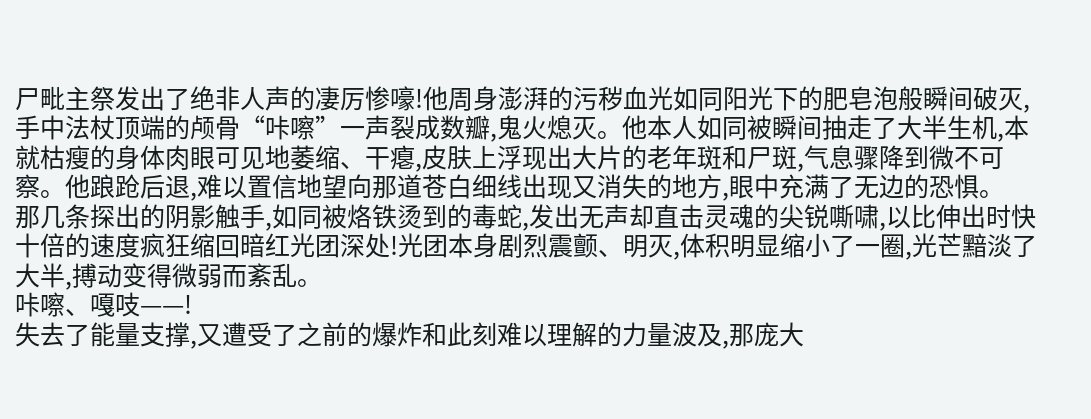尸毗主祭发出了绝非人声的凄厉惨嚎!他周身澎湃的污秽血光如同阳光下的肥皂泡般瞬间破灭,手中法杖顶端的颅骨“咔嚓”一声裂成数瓣,鬼火熄灭。他本人如同被瞬间抽走了大半生机,本就枯瘦的身体肉眼可见地萎缩、干瘪,皮肤上浮现出大片的老年斑和尸斑,气息骤降到微不可察。他踉跄后退,难以置信地望向那道苍白细线出现又消失的地方,眼中充满了无边的恐惧。
那几条探出的阴影触手,如同被烙铁烫到的毒蛇,发出无声却直击灵魂的尖锐嘶啸,以比伸出时快十倍的速度疯狂缩回暗红光团深处!光团本身剧烈震颤、明灭,体积明显缩小了一圈,光芒黯淡了大半,搏动变得微弱而紊乱。
咔嚓、嘎吱——!
失去了能量支撑,又遭受了之前的爆炸和此刻难以理解的力量波及,那庞大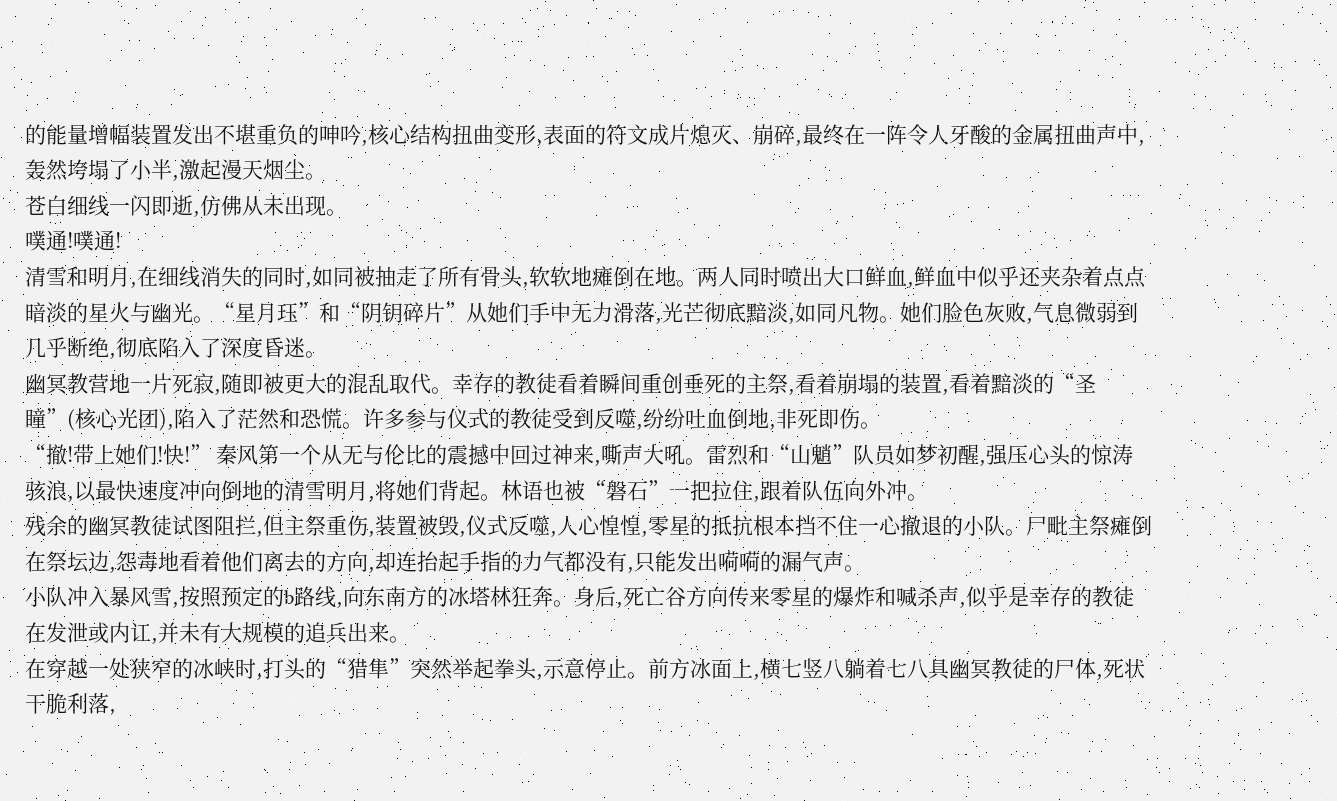的能量增幅装置发出不堪重负的呻吟,核心结构扭曲变形,表面的符文成片熄灭、崩碎,最终在一阵令人牙酸的金属扭曲声中,轰然垮塌了小半,激起漫天烟尘。
苍白细线一闪即逝,仿佛从未出现。
噗通!噗通!
清雪和明月,在细线消失的同时,如同被抽走了所有骨头,软软地瘫倒在地。两人同时喷出大口鲜血,鲜血中似乎还夹杂着点点暗淡的星火与幽光。“星月珏”和“阴钥碎片”从她们手中无力滑落,光芒彻底黯淡,如同凡物。她们脸色灰败,气息微弱到几乎断绝,彻底陷入了深度昏迷。
幽冥教营地一片死寂,随即被更大的混乱取代。幸存的教徒看着瞬间重创垂死的主祭,看着崩塌的装置,看着黯淡的“圣瞳”(核心光团),陷入了茫然和恐慌。许多参与仪式的教徒受到反噬,纷纷吐血倒地,非死即伤。
“撤!带上她们!快!” 秦风第一个从无与伦比的震撼中回过神来,嘶声大吼。雷烈和“山魈”队员如梦初醒,强压心头的惊涛骇浪,以最快速度冲向倒地的清雪明月,将她们背起。林语也被“磐石”一把拉住,跟着队伍向外冲。
残余的幽冥教徒试图阻拦,但主祭重伤,装置被毁,仪式反噬,人心惶惶,零星的抵抗根本挡不住一心撤退的小队。尸毗主祭瘫倒在祭坛边,怨毒地看着他们离去的方向,却连抬起手指的力气都没有,只能发出嗬嗬的漏气声。
小队冲入暴风雪,按照预定的b路线,向东南方的冰塔林狂奔。身后,死亡谷方向传来零星的爆炸和喊杀声,似乎是幸存的教徒在发泄或内讧,并未有大规模的追兵出来。
在穿越一处狭窄的冰峡时,打头的“猎隼”突然举起拳头,示意停止。前方冰面上,横七竖八躺着七八具幽冥教徒的尸体,死状干脆利落,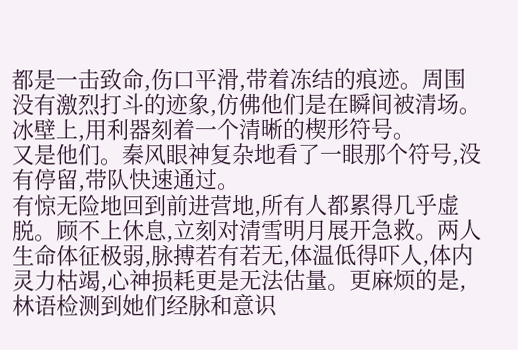都是一击致命,伤口平滑,带着冻结的痕迹。周围没有激烈打斗的迹象,仿佛他们是在瞬间被清场。冰壁上,用利器刻着一个清晰的楔形符号。
又是他们。秦风眼神复杂地看了一眼那个符号,没有停留,带队快速通过。
有惊无险地回到前进营地,所有人都累得几乎虚脱。顾不上休息,立刻对清雪明月展开急救。两人生命体征极弱,脉搏若有若无,体温低得吓人,体内灵力枯竭,心神损耗更是无法估量。更麻烦的是,林语检测到她们经脉和意识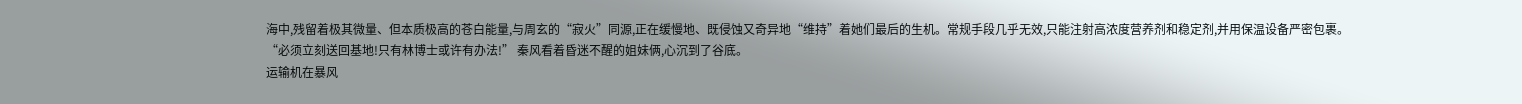海中,残留着极其微量、但本质极高的苍白能量,与周玄的“寂火”同源,正在缓慢地、既侵蚀又奇异地“维持”着她们最后的生机。常规手段几乎无效,只能注射高浓度营养剂和稳定剂,并用保温设备严密包裹。
“必须立刻送回基地!只有林博士或许有办法!” 秦风看着昏迷不醒的姐妹俩,心沉到了谷底。
运输机在暴风